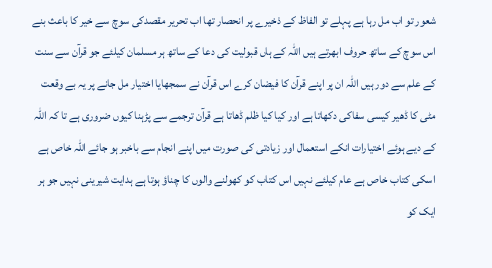شعور تو اب مل رہا ہے پہلے تو الفاظ کے ذخیرے پر انحصار تھا اب تحریر مقصدکی سوچ سے خیر کا باعث بنے اس سوچ کے ساتھ حروف ابھرتے ہیں اللہ کے ہاں قبولیت کی دعا کے ساتھ ہر مسلمان کیلئے جو قرآن سے سنت کے علم سے دور ہیں اللہ ان پر اپنے قرآن کا فیضان کرے اس قرآن نے سمجھایا اختیار مل جانے پر یہ بے وقعت مٹی کا ڈھیر کیسی سفاکی دکھاتا ہے اور کیا کیا ظلم ڈھاتا ہے قرآن ترجمے سے پڑہنا کیوں ضروری ہے تا کہ اللہ کے دیے ہوئے اختیارات انکے استعمال اور زیادتی کی صورت میں اپنے انجام سے باخبر ہو جائے اللہ خاص ہے اسکی کتاب خاص ہے عام کیلئے نہیں اس کتاب کو کھولنے والوں کا چناؤ ہوتا ہے ہدایت شیرینی نہیں جو ہر ایک کو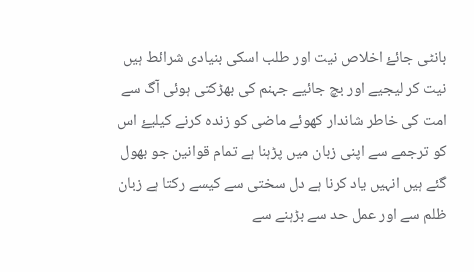بانٹی جائۓ اخلاص نیت اور طلب اسکی بنیادی شرائط ہیں نیت کر لیجیے اور بچ جائیے جہنم کی بھڑکتی ہوئی آگ سے امت کی خاطر شاندار کھوئے ماضی کو زندہ کرنے کیلیۓ اس کو ترجمے سے اپنی زبان میں پڑہنا ہے تمام قوانین جو بھول گئے ہیں انہیں یاد کرنا ہے دل سختی سے کیسے رکتا ہے زبان ظلم سے اور عمل حد سے بڑہنے سے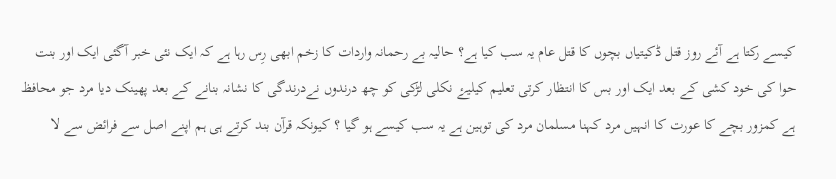کیسے رکتا ہے آئے روز قتل ڈکیتیاں بچوں کا قتل عام یہ سب کیا ہے؟ حالیہ بے رحمانہ واردات کا زخم ابھی رِس رہا ہے کہ ایک نئی خبر آگئی ایک اور بنت حوا کی خود کشی کے بعد ایک اور بس کا انتظار کرتی تعلیم کیلیۓ نکلی لڑکی کو چھ درندوں نےدرندگی کا نشانہ بنانے کے بعد پھینک دیا مرد جو محافظ ہے کمزور بچے کا عورت کا انہیں مرد کہنا مسلمان مرد کی توہین ہے یہ سب کیسے ہو گیا ؟ کیونکہ قرآن بند کرتے ہی ہم اپنے اصل سے فرائض سے لا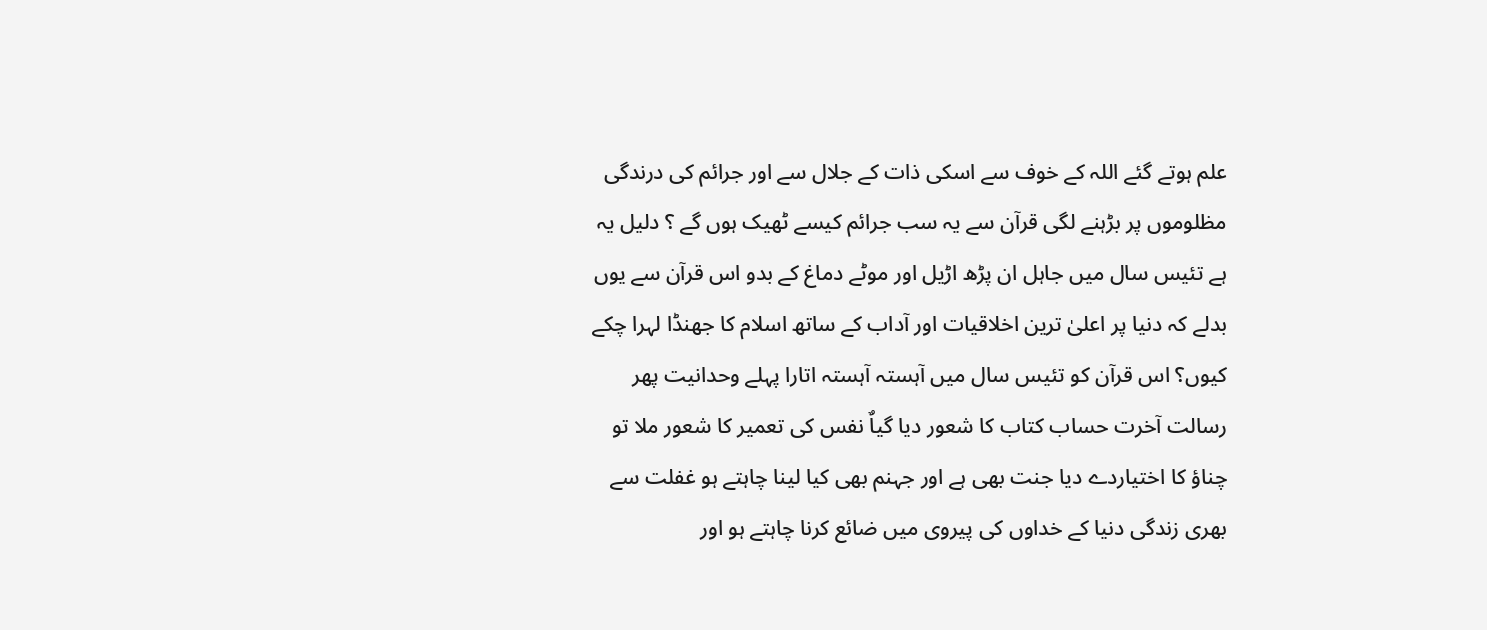علم ہوتے گئے اللہ کے خوف سے اسکی ذات کے جلال سے اور جرائم کی درندگی مظلوموں پر بڑہنے لگی قرآن سے یہ سب جرائم کیسے ٹھیک ہوں گے ؟ دلیل یہ ہے تئیس سال میں جاہل ان پڑھ اڑیل اور موٹے دماغ کے بدو اس قرآن سے یوں بدلے کہ دنیا پر اعلیٰ ترین اخلاقیات اور آداب کے ساتھ اسلام کا جھنڈا لہرا چکے کیوں؟ اس قرآن کو تئیس سال میں آہستہ آہستہ اتارا پہلے وحدانیت پھر رسالت آخرت حساب کتاب کا شعور دیا گیاٌ نفس کی تعمیر کا شعور ملا تو چناؤ کا اختیاردے دیا جنت بھی ہے اور جہنم بھی کیا لینا چاہتے ہو غفلت سے بھری زندگی دنیا کے خداوں کی پیروی میں ضائع کرنا چاہتے ہو اور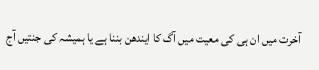آخرت میں ان ہی کی معیت میں آگ کا ایندھن بننا ہے یا ہمیشہ کی جنتیں آج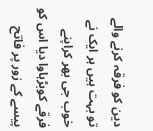دین کو فرقہ کرنے والے تو بہت ہیں ہر ایک نے خوب جی بھر کراپنے فرقے کوبڑہاوا دیا اس کو پیسے کے زور پر فاتح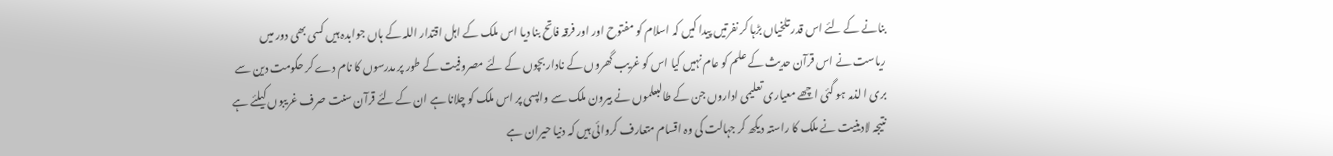بنانے کے لئے اس قدر تلخیاں بڑہا کر نفرتیں پیدا کیں کہ اسلام کو مفتوح اور اور فرقہ فاتح بنا دیا اس ملک کے اہل اقتدار اللہ کے ہاں جوابدہ ہیں کسی بھی دور میں ریاست نے اس قرآن حدیث کے علم کو عام نہیں کیا اس کو غریب گھروں کے نادار بچوں کے لئے مصروفیت کے طور پر مدرسوں کا نام دے کر حکومت دین سے بری ا لذمہ ہو گئی اچھے معیاری تعلیمی اداروں جن کے طالبعلموں نے بیرون ملک سے واپسی پر اس ملک کو چلانا ہے ان کے لئے قرآن سنت صرف غریبوں کیلئے ہے نتیجہ لادینیت نے ملک کا راستہ دیکھ کر جہالت کی وہ اقسام متعارف کروائی ہیں کہ دنیا حیران ہے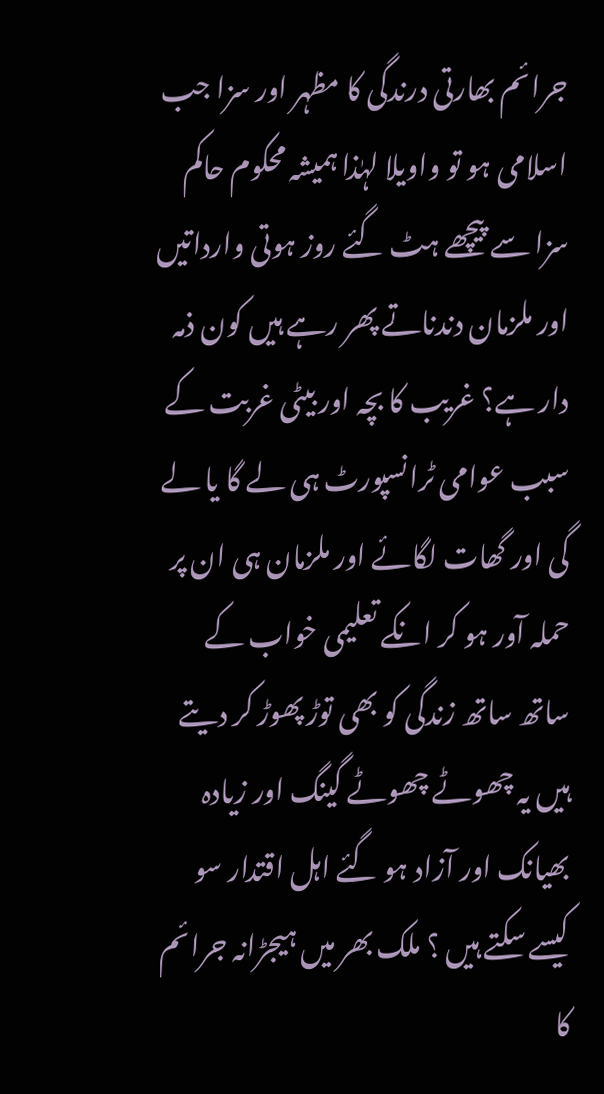جرائم بھارتی درندگی کا مظہر اور سزا جب اسلامی ہو تو واویلا لہٰذا ہمیشہ محکوم حاکم سزا سے پیچھے ہٹ گئے روز ہوتی وارداتیں اور ملزمان دندناتے پھر رہے ہیں کون ذمہ دار ہے؟ غریب کا بچہ اور بیٹی غربت کے سبب عوامی ٹرانسپورٹ ہی لے گا یا لے گی اور گھات لگائے اور ملزمان ہی ان پر حملہ آور ہو کر انکے تعلیمی خواب کے ساتھ ساتھ زندگی کو بھی توڑ پھوڑ کر دیتے ہیں یہ چھوٹے چھوٹے گینگ اور زیادہ بھیانک اور آزاد ہو گئے اہل اقتدار سو کیسے سکتے ہیں ؟ ملک بھر میں ہیجڑانہ جرائم کا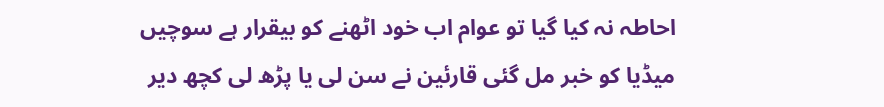احاطہ نہ کیا گیا تو عوام اب خود اٹھنے کو بیقرار ہے سوچیں میڈیا کو خبر مل گئی قارئین نے سن لی یا پڑھ لی کچھ دیر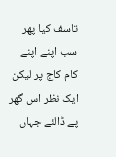تاسف کیا پھر سب اپنے اپنے کام کاج پر لیکن ایک نظر اس گھر پے ڈالئے جہاں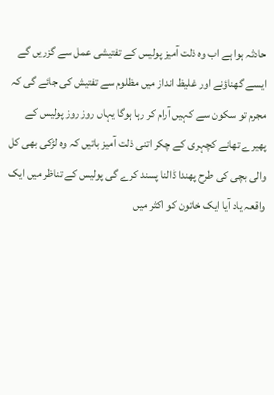حادثہ ہوا ہے اب وہ ذلت آمیز پولیس کے تفتیشی عمل سے گزریں گے ایسے گھناؤنے اور غلیظ انداز میں مظلوم سے تفتیش کی جائے گی کہ مجرم تو سکون سے کہیں آرام کر رہا ہوگا یہاں روز روز پولیس کے پھیرے تھانے کچہری کے چکر اتنی ذلت آمیز باتیں کہ وہ لڑکی بھی کل والی بچی کی طرح پھندا ڈالنا پسند کرے گی پولیس کے تناظر میں ایک واقعہ یاد آیا ایک خاتون کو اکثر میں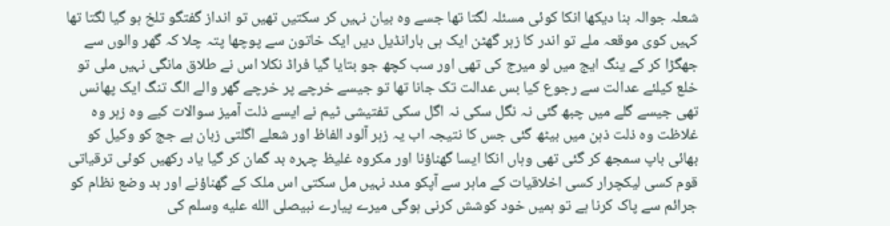شعلہ جوالہ بنا دیکھا انکا کوئی مسئلہ لگتا تھا جسے وہ بیان نہیں کر سکتیں تھیں تو انداز گفتگو تلخ ہو گیا لگتا تھا کہیں کوی موقعہ ملے تو اندر کا زہر گھٹن ایک ہی بارانڈیل دیں ایک خاتون سے پوچھا پتہ چلا کہ گھر والوں سے جھگڑا کر کے ینگ ایج میں لو میرج کی تھی اور سب کچھ جو بتایا گیا فراڈ نکلا اس نے طلاق مانگی نہیں ملی تو خلع کیلئے عدالت سے رجوع کیا بس عدالت تک جانا تھا تو جیسے خرچے پر خرچے گھر والے الگ تنگ ایک پھانس تھی جیسے گلے میں چبھ گئی نہ نگل سکی نہ اگل سکی تفتیشی ٹیم نے ایسے ذلت آمیز سوالات کیے وہ زہر وہ غلاظت وہ ذلت ذہن میں بیٹھ گئی جس کا نتیجہ اب یہ زہر آلود الفاظ اور شعلے اگلتی زبان ہے جج کو وکیل کو بھائی باپ سمجھ کر گئی تھی وہاں انکا ایسا گھناؤنا اور مکروہ غلیظ چہرہ بد گمان کر گیا یاد رکھیں کوئی ترقیاتی قوم کسی لیکچرار کسی اخلاقیات کے ماہر سے آپکو مدد نہیں مل سکتی اس ملک کے گھناؤنے اور بد وضع نظام کو جرائم سے پاک کرنا ہے تو ہمیں خود کوشش کرنی ہوگی میرے پیارے نبیصلى الله عليه وسلم کی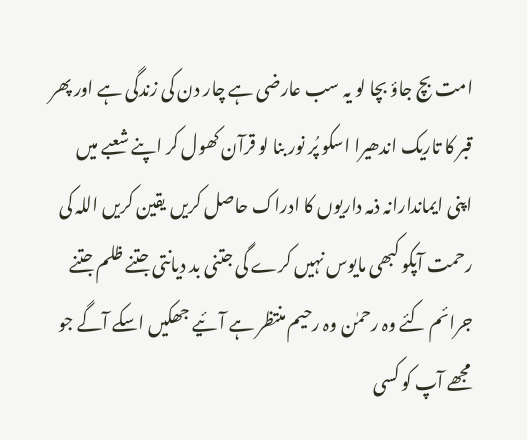امت بچ جاؤ بچا لو یہ سب عارضی ہے چار دن کی زندگی ہے اور پھر قبر کا تاریک اندھیرا اسکو پُر نور بنا لو قرآن کھول کر اپنے شعبے میں اپنی ایماندارانہ ذمہ داریوں کا ادراک حاصل کریں یقین کریں اللہ کی رحمت آپکو کبھی مایوس نہیں کرے گی جتنی بد دیانتی جتنے ظلم جتنے جرائم کئے وہ رحمٰن وہ رحیم منتظر ہے آئیے جھکیں اسکے آگے جو مجھے آپ کو کسی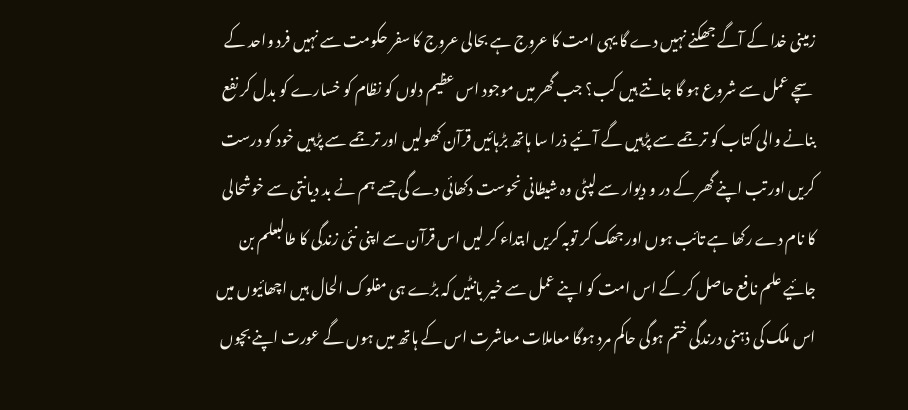زمینی خدا کے آگے جھکنے نہیں دے گا یہی امت کا عروج ہے بحالی عروج کا سفر حکومت سے نہیں فرد واحد کے سچے عمل سے شروع ہو گا جانتے ہیں کب؟ جب گھر میں موجود اس عظیم دلوں کو نظام کو خسارے کو بدل کر نفع بنانے والی کتاب کو ترجمے سے پڑہیں گے آئیے ذرا سا ہاتھ بڑہائیں قرآن کھولیں اور ترجمے سے پڑہیں خود کو درست کریں اور تب اپنے گھر کے در و دیوار سے لپٹی وہ شیطانی نحوست دکھائی دے گی جسے ہم نے بد دیانتی سے خوشحالی کا نام دے رکھا ہے تائب ہوں اور جھک کر توبہ کریں ابتداء کر لیں اس قرآن سے اپنی نئی زندگی کا طالبعلم بن جائیے علم نافع حاصل کر کے اس امت کو اپنے عمل سے خیر بانٹیں کہ بڑے ہی مفلوک الحال ہیں اچھائیوں میں اس ملک کی ذہنی درندگی ختم ہوگی حاکم مرد ہوگا معاملات معاشرت اس کے ہاتھ میں ہوں گے عورت اپنے بچوں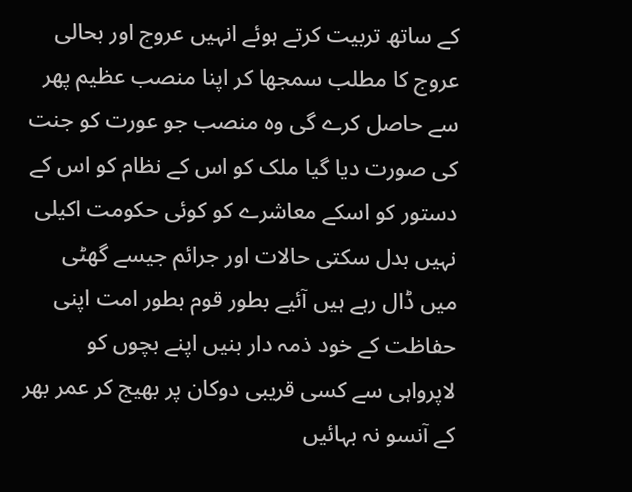کے ساتھ تربیت کرتے ہوئے انہیں عروج اور بحالی عروج کا مطلب سمجھا کر اپنا منصب عظیم پھر سے حاصل کرے گی وہ منصب جو عورت کو جنت کی صورت دیا گیا ملک کو اس کے نظام کو اس کے دستور کو اسکے معاشرے کو کوئی حکومت اکیلی نہیں بدل سکتی حالات اور جرائم جیسے گھٹی میں ڈال رہے ہیں آئیے بطور قوم بطور امت اپنی حفاظت کے خود ذمہ دار بنیں اپنے بچوں کو لاپرواہی سے کسی قریبی دوکان پر بھیج کر عمر بھر کے آنسو نہ بہائیں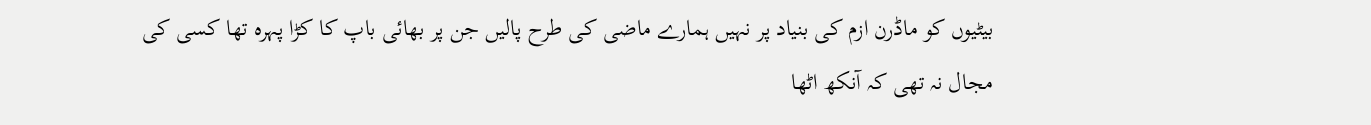بیٹیوں کو ماڈرن ازم کی بنیاد پر نہیں ہمارے ماضی کی طرح پالیں جن پر بھائی باپ کا کڑا پہرہ تھا کسی کی مجال نہ تھی کہ آنکھ اٹھا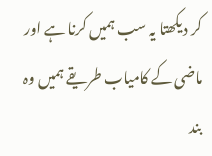کر دیکھتا یہ سب ہمیں کرنا ہے اور ماضی کے کامیاب طریقے ہمیں وہ بند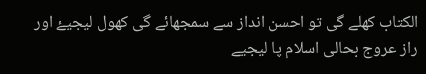الکتاب کھلے گی تو احسن انداز سے سمجھائے گی کھول لیجیۓ اور راز عروج بحالی اسلام پا لیجیے